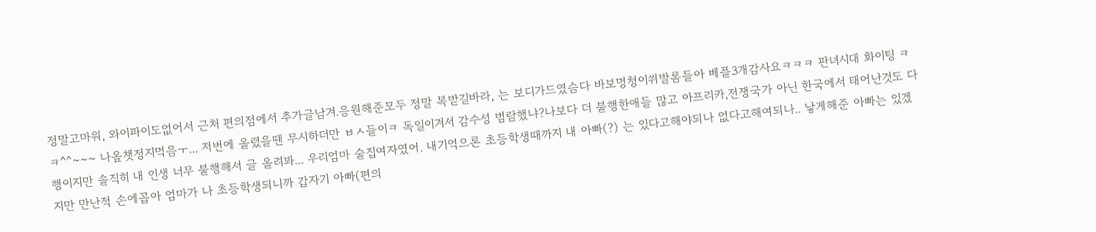정말고마워, 와이파이도없어서 근처 편의점에서 추가글남겨.응원해준모두 정말 복받길바라, 는 보디가드였슴다 바보멍청이쒸발롬들아 베플3개감사요ㅋㅋㅋ 판녀시대 화이팅 ㅋㅋ^^~~~ 나옾챗정지먹음ㅜ... 저번에 올렸을땐 무시하더만 ㅂㅅ들이ㅋ 독일이겨서 감수성 범람했냐?나보다 더 불행한애들 많고 아프리카,전쟁국가 아닌 한국에서 태어난것도 다행이지만 솔직히 내 인생 너무 불행해서 글 올려봐... 우리엄마 술집여자였어. 내기억으론 초등학생때까지 내 아빠(?) 는 있다고해야되나 없다고해여되나.. 낳게해준 아빠는 있겠지만 만난적 손에꼽아 엄마가 나 초등학생되니까 갑자기 아빠(편의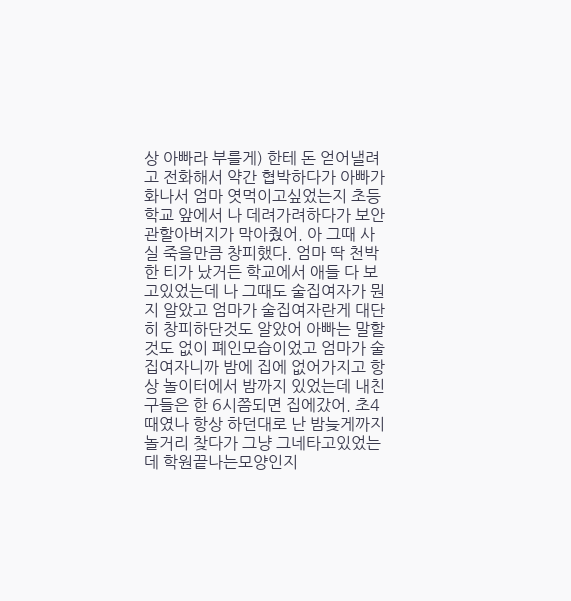상 아빠라 부를게) 한테 돈 얻어낼려고 전화해서 약간 협박하다가 아빠가 화나서 엄마 엿먹이고싶었는지 초등학교 앞에서 나 데려가려하다가 보안관할아버지가 막아줬어. 아 그때 사실 죽을만큼 창피했다. 엄마 딱 천박한 티가 났거든 학교에서 애들 다 보고있었는데 나 그때도 술집여자가 뭔지 알았고 엄마가 술집여자란게 대단히 창피하단것도 알았어 아빠는 말할것도 없이 폐인모습이었고 엄마가 술집여자니까 밤에 집에 없어가지고 항상 놀이터에서 밤까지 있었는데 내친구들은 한 6시쯤되면 집에갔어. 초4때였나 항상 하던대로 난 밤늦게까지 놀거리 찾다가 그냥 그네타고있었는데 학원끝나는모양인지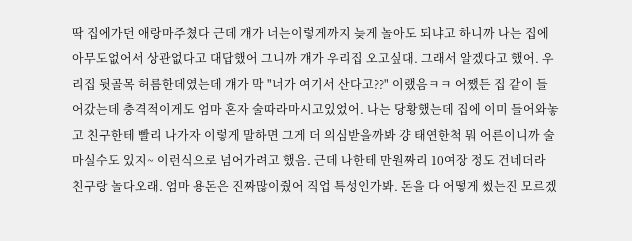딱 집에가던 애랑마주쳤다 근데 걔가 너는이렇게까지 늦게 놀아도 되냐고 하니까 나는 집에 아무도없어서 상관없다고 대답했어 그니까 걔가 우리집 오고싶대. 그래서 알겠다고 했어. 우리집 뒷골목 허름한데였는데 걔가 막 "너가 여기서 산다고??" 이랬음ㅋㅋ 어쨌든 집 같이 들어갔는데 충격적이게도 엄마 혼자 술따라마시고있었어. 나는 당황했는데 집에 이미 들어와놓고 친구한테 빨리 나가자 이렇게 말하면 그게 더 의심받을까봐 걍 태연한척 뭐 어른이니까 술마실수도 있지~ 이런식으로 넘어가려고 했음. 근데 나한테 만원짜리 10여장 정도 건네더라 친구랑 놀다오래. 엄마 용돈은 진짜많이줬어 직업 특성인가봐. 돈을 다 어떻게 썼는진 모르겠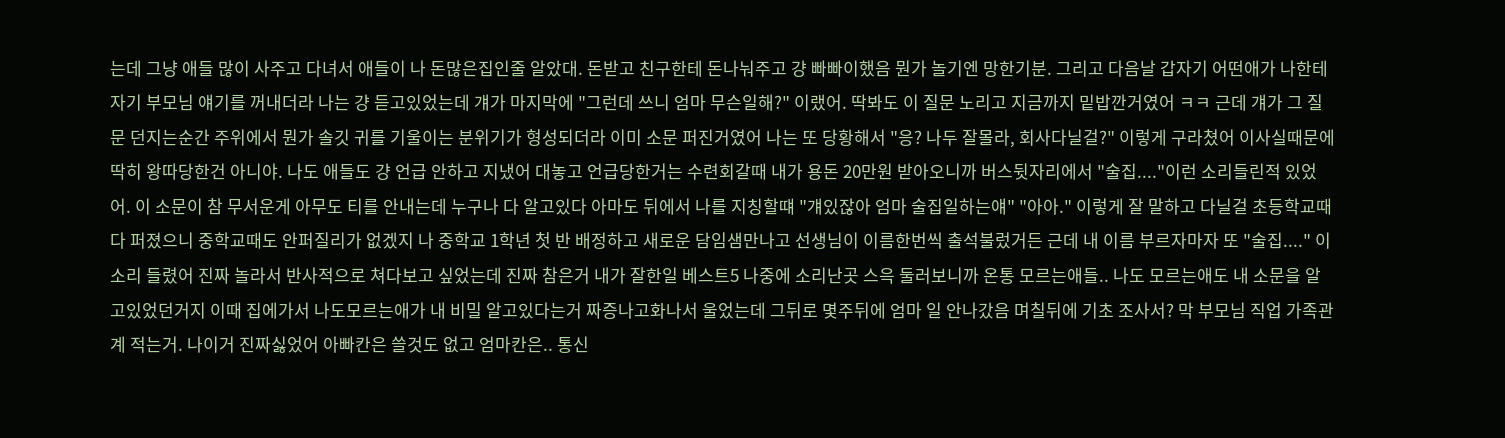는데 그냥 애들 많이 사주고 다녀서 애들이 나 돈많은집인줄 알았대. 돈받고 친구한테 돈나눠주고 걍 빠빠이했음 뭔가 놀기엔 망한기분. 그리고 다음날 갑자기 어떤애가 나한테 자기 부모님 얘기를 꺼내더라 나는 걍 듣고있었는데 걔가 마지막에 "그런데 쓰니 엄마 무슨일해?" 이랬어. 딱봐도 이 질문 노리고 지금까지 밑밥깐거였어 ㅋㅋ 근데 걔가 그 질문 던지는순간 주위에서 뭔가 솔깃 귀를 기울이는 분위기가 형성되더라 이미 소문 퍼진거였어 나는 또 당황해서 "응? 나두 잘몰라, 회사다닐걸?" 이렇게 구라쳤어 이사실때문에 딱히 왕따당한건 아니야. 나도 애들도 걍 언급 안하고 지냈어 대놓고 언급당한거는 수련회갈때 내가 용돈 20만원 받아오니까 버스뒷자리에서 "술집...."이런 소리들린적 있었어. 이 소문이 참 무서운게 아무도 티를 안내는데 누구나 다 알고있다 아마도 뒤에서 나를 지칭할떄 "걔있잖아 엄마 술집일하는얘" "아아." 이렇게 잘 말하고 다닐걸 초등학교때 다 퍼졌으니 중학교때도 안퍼질리가 없겠지 나 중학교 1학년 첫 반 배정하고 새로운 담임샘만나고 선생님이 이름한번씩 출석불렀거든 근데 내 이름 부르자마자 또 "술집...." 이소리 들렸어 진짜 놀라서 반사적으로 쳐다보고 싶었는데 진짜 참은거 내가 잘한일 베스트5 나중에 소리난곳 스윽 둘러보니까 온통 모르는애들.. 나도 모르는애도 내 소문을 알고있었던거지 이때 집에가서 나도모르는애가 내 비밀 알고있다는거 짜증나고화나서 울었는데 그뒤로 몇주뒤에 엄마 일 안나갔음 며칠뒤에 기초 조사서? 막 부모님 직업 가족관계 적는거. 나이거 진짜싫었어 아빠칸은 쓸것도 없고 엄마칸은.. 통신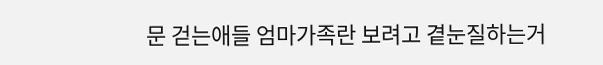문 걷는애들 엄마가족란 보려고 곁눈질하는거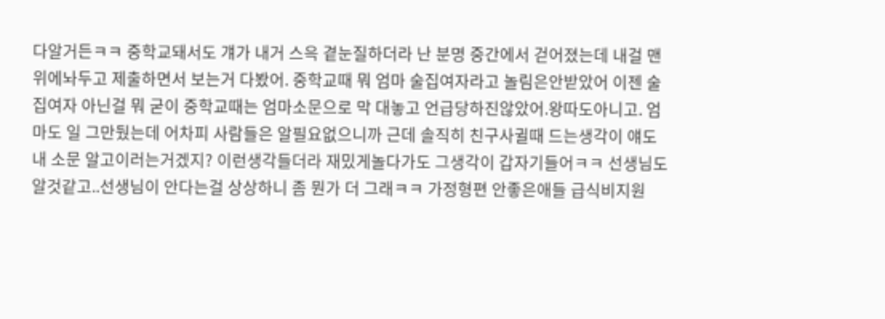다알거든ㅋㅋ 중학교돼서도 걔가 내거 스윽 곁눈질하더라 난 분명 중간에서 걷어졌는데 내걸 맨 위에놔두고 제출하면서 보는거 다봤어. 중학교때 뭐 엄마 술집여자라고 놀림은안받았어 이젠 술집여자 아닌걸 뭐 굳이 중학교때는 엄마소문으로 막 대놓고 언급당하진않았어.왕따도아니고. 엄마도 일 그만뒀는데 어차피 사람들은 알필요없으니까 근데 솔직히 친구사귈때 드는생각이 얘도 내 소문 알고이러는거겠지? 이런생각들더라 재밌게놀다가도 그생각이 갑자기들어ㅋㅋ 선생님도 알것같고..선생님이 안다는걸 상상하니 좀 뭔가 더 그래ㅋㅋ 가정형편 안좋은애들 급식비지원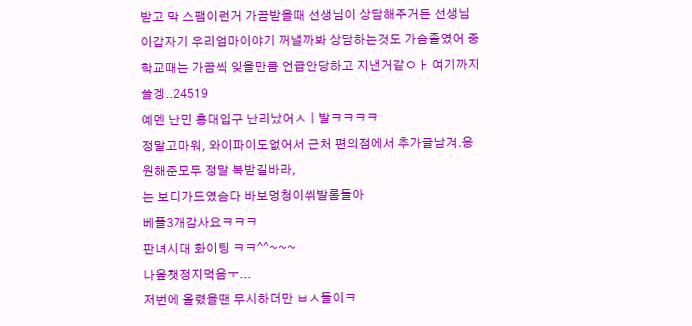받고 막 스팸이런거 가끔받을때 선생님이 상담해주거든 선생님이갑자기 우리엄마이야기 꺼낼까봐 상담하는것도 가슴졸였어 중학교때는 가끔씩 잊을만큼 언급안당하고 지낸거같ㅇㅏ 여기까지쓸겡..24519
예멘 난민 홍대입구 난리났어ㅅㅣ발ㅋㅋㅋㅋ
정말고마워, 와이파이도없어서 근처 편의점에서 추가글남겨.응원해준모두 정말 복받길바라,
는 보디가드였슴다 바보멍청이쒸발롬들아
베플3개감사요ㅋㅋㅋ
판녀시대 화이팅 ㅋㅋ^^~~~
나옾챗정지먹음ㅜ...
저번에 올렸을땐 무시하더만 ㅂㅅ들이ㅋ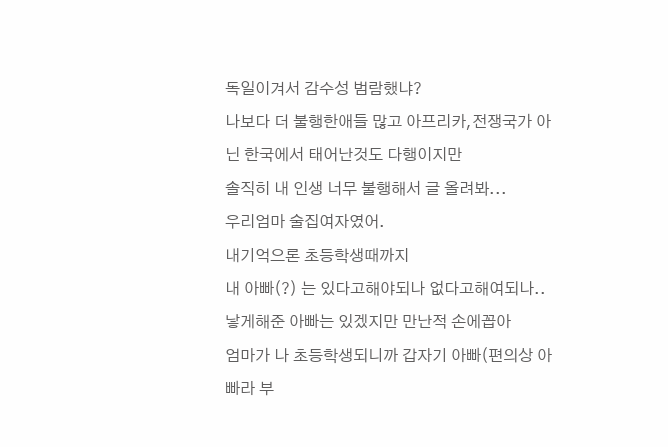독일이겨서 감수성 범람했냐?
나보다 더 불행한애들 많고 아프리카,전쟁국가 아닌 한국에서 태어난것도 다행이지만
솔직히 내 인생 너무 불행해서 글 올려봐...
우리엄마 술집여자였어.
내기억으론 초등학생때까지
내 아빠(?) 는 있다고해야되나 없다고해여되나..
낳게해준 아빠는 있겠지만 만난적 손에꼽아
엄마가 나 초등학생되니까 갑자기 아빠(편의상 아빠라 부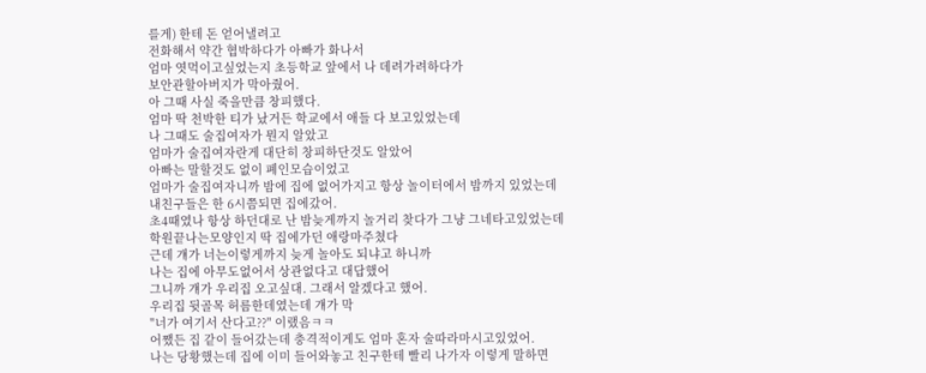를게) 한테 돈 얻어낼려고
전화해서 약간 협박하다가 아빠가 화나서
엄마 엿먹이고싶었는지 초등학교 앞에서 나 데려가려하다가
보안관할아버지가 막아줬어.
아 그때 사실 죽을만큼 창피했다.
엄마 딱 천박한 티가 났거든 학교에서 애들 다 보고있었는데
나 그때도 술집여자가 뭔지 알았고
엄마가 술집여자란게 대단히 창피하단것도 알았어
아빠는 말할것도 없이 폐인모습이었고
엄마가 술집여자니까 밤에 집에 없어가지고 항상 놀이터에서 밤까지 있었는데
내친구들은 한 6시쯤되면 집에갔어.
초4때였나 항상 하던대로 난 밤늦게까지 놀거리 찾다가 그냥 그네타고있었는데
학원끝나는모양인지 딱 집에가던 애랑마주쳤다
근데 걔가 너는이렇게까지 늦게 놀아도 되냐고 하니까
나는 집에 아무도없어서 상관없다고 대답했어
그니까 걔가 우리집 오고싶대. 그래서 알겠다고 했어.
우리집 뒷골목 허름한데였는데 걔가 막
"너가 여기서 산다고??" 이랬음ㅋㅋ
어쨌든 집 같이 들어갔는데 충격적이게도 엄마 혼자 술따라마시고있었어.
나는 당황했는데 집에 이미 들어와놓고 친구한테 빨리 나가자 이렇게 말하면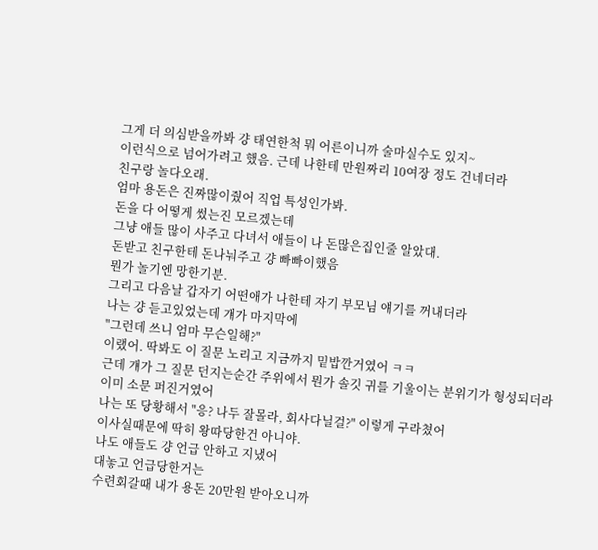그게 더 의심받을까봐 걍 태연한척 뭐 어른이니까 술마실수도 있지~
이런식으로 넘어가려고 했음. 근데 나한테 만원짜리 10여장 정도 건네더라
친구랑 놀다오래.
엄마 용돈은 진짜많이줬어 직업 특성인가봐.
돈을 다 어떻게 썼는진 모르겠는데
그냥 애들 많이 사주고 다녀서 애들이 나 돈많은집인줄 알았대.
돈받고 친구한테 돈나눠주고 걍 빠빠이했음
뭔가 놀기엔 망한기분.
그리고 다음날 갑자기 어떤애가 나한테 자기 부모님 얘기를 꺼내더라
나는 걍 듣고있었는데 걔가 마지막에
"그런데 쓰니 엄마 무슨일해?"
이랬어. 딱봐도 이 질문 노리고 지금까지 밑밥깐거였어 ㅋㅋ
근데 걔가 그 질문 던지는순간 주위에서 뭔가 솔깃 귀를 기울이는 분위기가 형성되더라
이미 소문 퍼진거였어
나는 또 당황해서 "응? 나두 잘몰라, 회사다닐걸?" 이렇게 구라쳤어
이사실때문에 딱히 왕따당한건 아니야.
나도 애들도 걍 언급 안하고 지냈어
대놓고 언급당한거는
수련회갈때 내가 용돈 20만원 받아오니까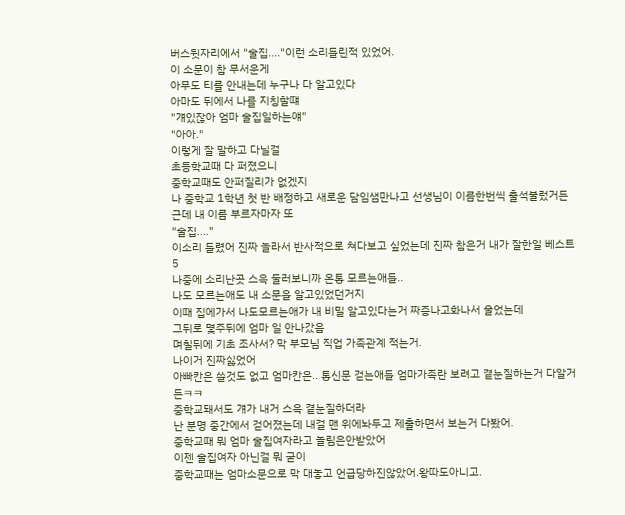버스뒷자리에서 "술집...."이런 소리들린적 있었어.
이 소문이 참 무서운게
아무도 티를 안내는데 누구나 다 알고있다
아마도 뒤에서 나를 지칭할떄
"걔있잖아 엄마 술집일하는얘"
"아아."
이렇게 잘 말하고 다닐걸
초등학교때 다 퍼졌으니
중학교때도 안퍼질리가 없겠지
나 중학교 1학년 첫 반 배정하고 새로운 담임샘만나고 선생님이 이름한번씩 출석불렀거든
근데 내 이름 부르자마자 또
"술집...."
이소리 들렸어 진짜 놀라서 반사적으로 쳐다보고 싶었는데 진짜 참은거 내가 잘한일 베스트5
나중에 소리난곳 스윽 둘러보니까 온통 모르는애들..
나도 모르는애도 내 소문을 알고있었던거지
이때 집에가서 나도모르는애가 내 비밀 알고있다는거 짜증나고화나서 울었는데
그뒤로 몇주뒤에 엄마 일 안나갔음
며칠뒤에 기초 조사서? 막 부모님 직업 가족관계 적는거.
나이거 진짜싫었어
아빠칸은 쓸것도 없고 엄마칸은.. 통신문 걷는애들 엄마가족란 보려고 곁눈질하는거 다알거든ㅋㅋ
중학교돼서도 걔가 내거 스윽 곁눈질하더라
난 분명 중간에서 걷어졌는데 내걸 맨 위에놔두고 제출하면서 보는거 다봤어.
중학교때 뭐 엄마 술집여자라고 놀림은안받았어
이젠 술집여자 아닌걸 뭐 굳이
중학교때는 엄마소문으로 막 대놓고 언급당하진않았어.왕따도아니고.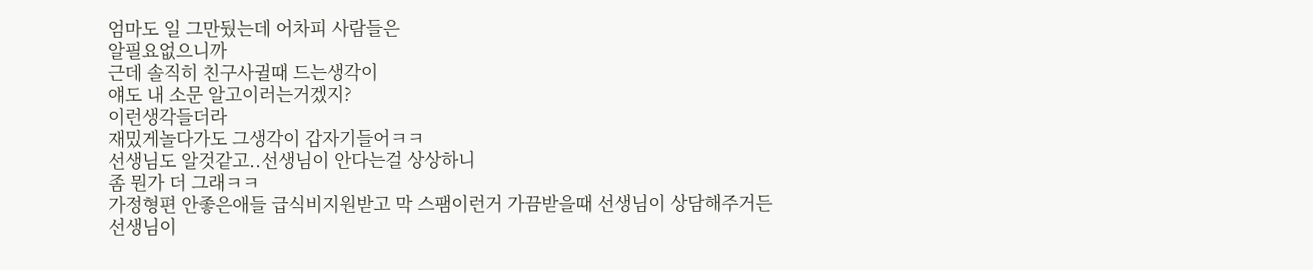엄마도 일 그만뒀는데 어차피 사람들은
알필요없으니까
근데 솔직히 친구사귈때 드는생각이
얘도 내 소문 알고이러는거겠지?
이런생각들더라
재밌게놀다가도 그생각이 갑자기들어ㅋㅋ
선생님도 알것같고..선생님이 안다는걸 상상하니
좀 뭔가 더 그래ㅋㅋ
가정형편 안좋은애들 급식비지원받고 막 스팸이런거 가끔받을때 선생님이 상담해주거든
선생님이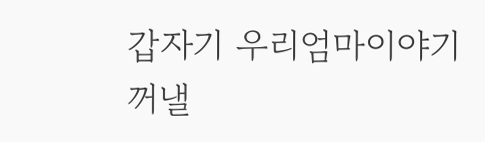갑자기 우리엄마이야기 꺼낼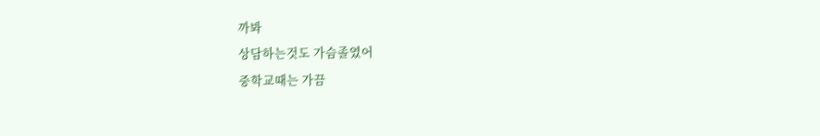까봐
상담하는것도 가슴졸였어
중학교때는 가끔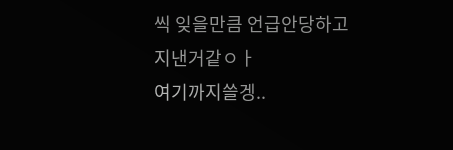씩 잊을만큼 언급안당하고
지낸거같ㅇㅏ
여기까지쓸겡..